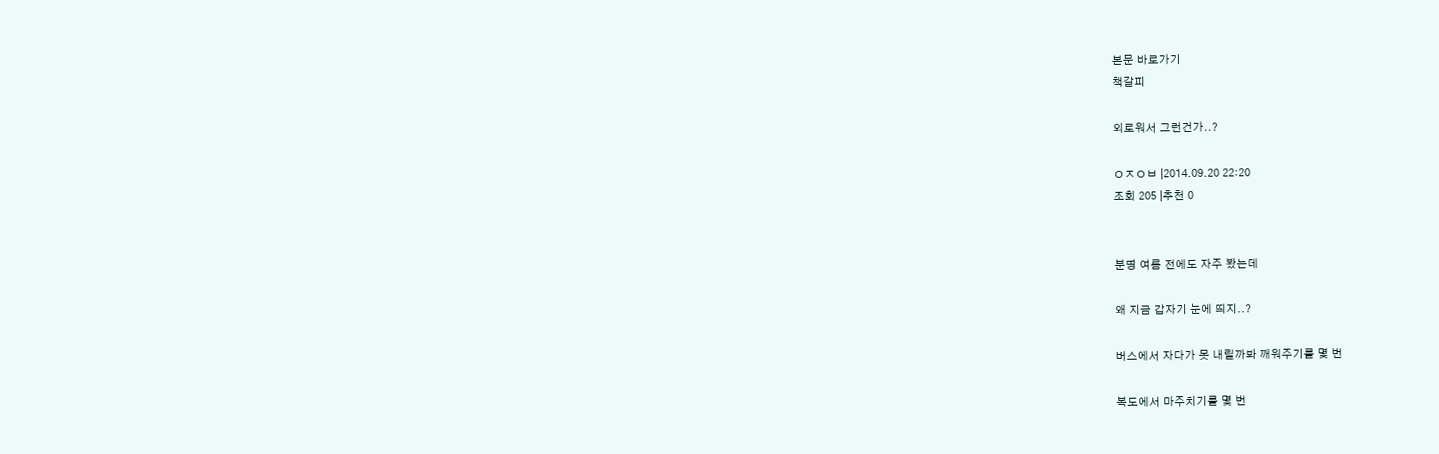본문 바로가기
책갈피

외로워서 그런건가..?

ㅇㅈㅇㅂ |2014.09.20 22:20
조회 205 |추천 0


분명 여름 전에도 자주 봤는데

왜 지금 갑자기 눈에 띄지..?

버스에서 자다가 못 내릴까봐 깨워주기를 몇 번

복도에서 마주치기를 몇 번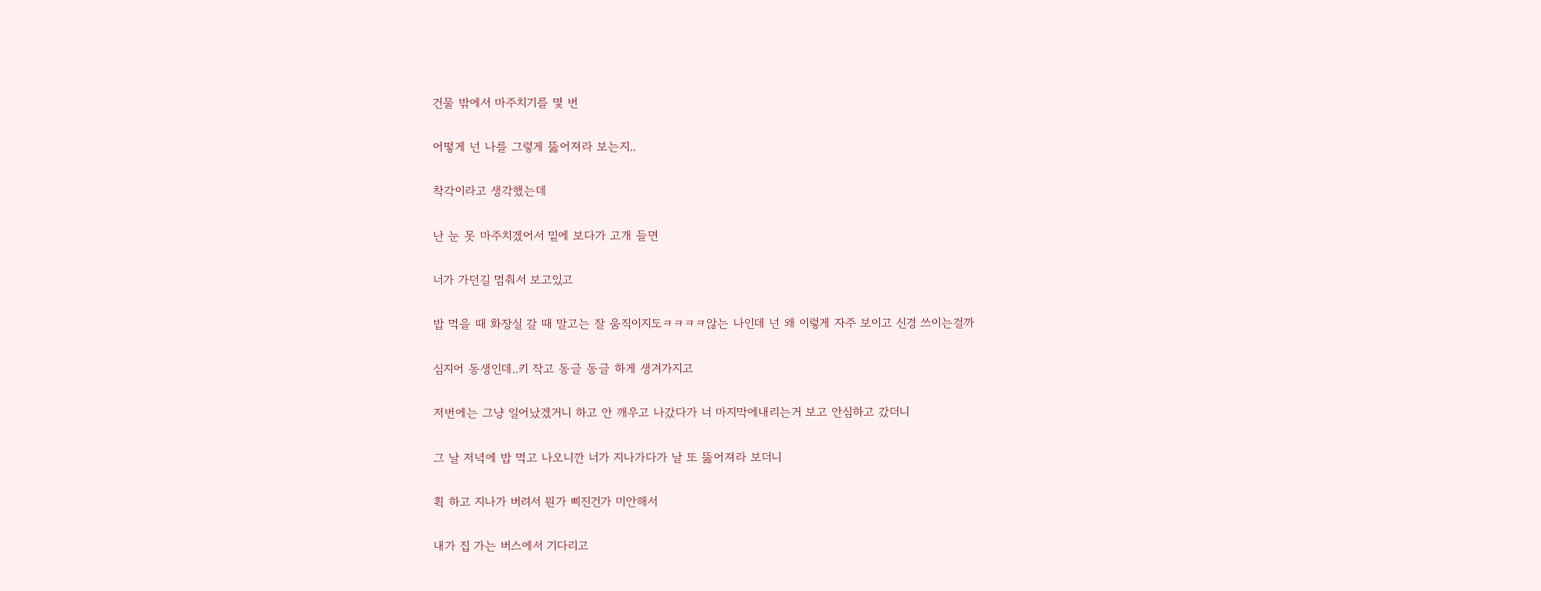건물 밖에서 마주치기를 몇 번

어떻게 넌 나를 그렇게 뚫어져라 보는지..

착각이라고 생각했는데

난 눈 못 마주치겠어서 밑에 보다가 고개 들면

너가 가던길 멈춰서 보고있고

밥 먹을 때 화장실 갈 때 말고는 잘 움직이지도ㅋㅋㅋㅋ않는 나인데 넌 왜 이렇게 자주 보이고 신경 쓰이는걸까

심지어 동생인데..키 작고 동글 동글 하게 생겨가지고

저번에는 그냥 일어났겠거니 하고 안 깨우고 나갔다가 너 마지막에내리는거 보고 안심하고 갔더니

그 날 저녁에 밥 먹고 나오니깐 너가 지나가다가 날 또 뚫어져라 보더니

휙 하고 지나가 버려서 뭔가 삐진건가 미안해서

내가 집 가는 버스에서 기다리고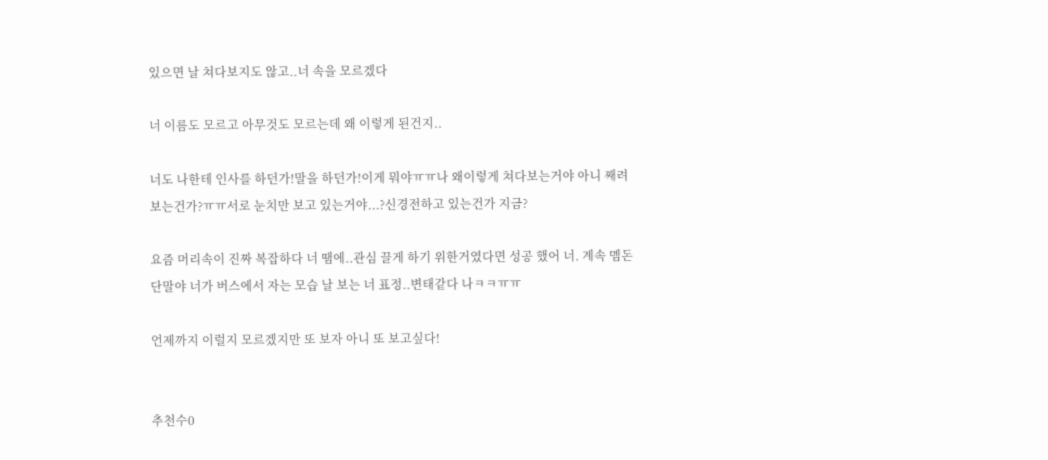있으면 날 쳐다보지도 않고..너 속을 모르겠다

너 이름도 모르고 아무것도 모르는데 왜 이렇게 된건지..

너도 나한테 인사를 하던가!말을 하던가!이게 뭐야ㅠㅠ나 왜이렇게 쳐다보는거야 아니 째려보는건가?ㅠㅠ서로 눈치만 보고 있는거야...?신경전하고 있는건가 지금?

요즘 머리속이 진짜 복잡하다 너 땜에..관심 끌게 하기 위한거였다면 성공 했어 너. 계속 멤돈단말야 너가 버스에서 자는 모습 날 보는 너 표정..변태같다 나ㅋㅋㅠㅠ

언제까지 이럴지 모르겠지만 또 보자 아니 또 보고싶다!


추천수0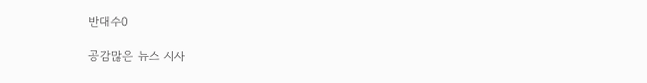반대수0

공감많은 뉴스 시사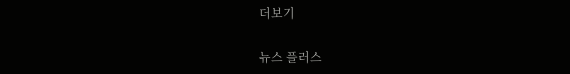더보기

뉴스 플러스